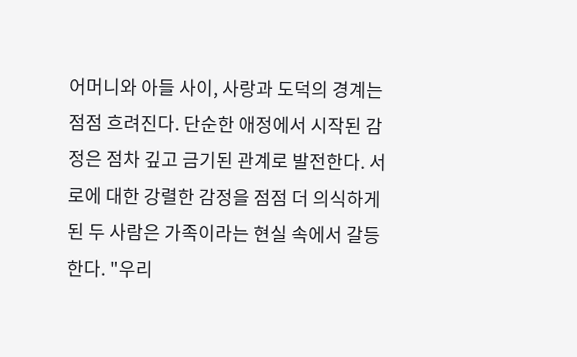어머니와 아들 사이, 사랑과 도덕의 경계는 점점 흐려진다. 단순한 애정에서 시작된 감정은 점차 깊고 금기된 관계로 발전한다. 서로에 대한 강렬한 감정을 점점 더 의식하게 된 두 사람은 가족이라는 현실 속에서 갈등한다. "우리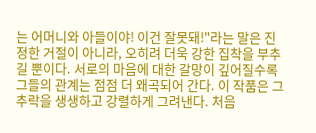는 어머니와 아들이야! 이건 잘못돼!"라는 말은 진정한 거절이 아니라, 오히려 더욱 강한 집착을 부추길 뿐이다. 서로의 마음에 대한 갈망이 깊어질수록 그들의 관계는 점점 더 왜곡되어 간다. 이 작품은 그 추락을 생생하고 강렬하게 그려낸다. 처음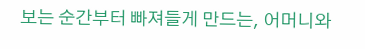보는 순간부터 빠져들게 만드는, 어머니와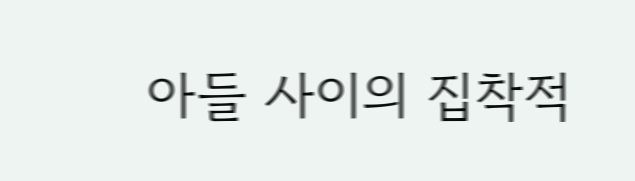아들 사이의 집착적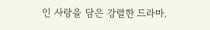인 사랑을 담은 강렬한 드라마.